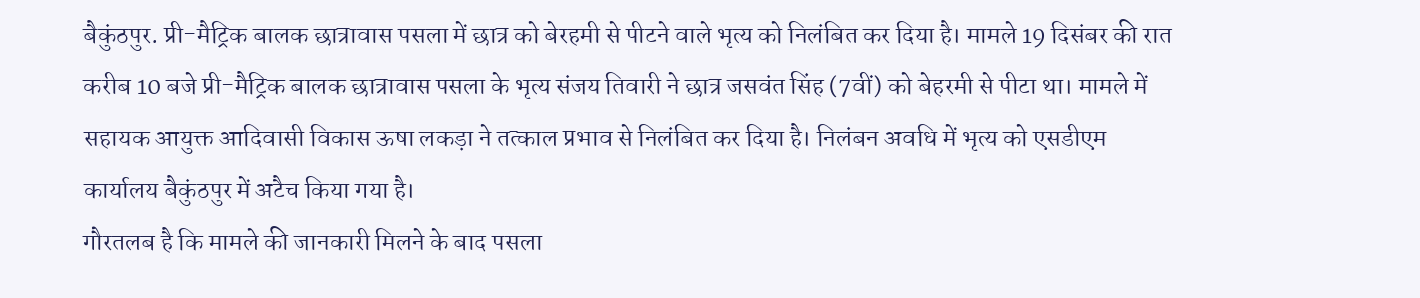बैकुंठपुर. प्री-मैट्रिक बालक छात्रावास पसला में छात्र को बेरहमी से पीटने वाले भृत्य को निलंबित कर दिया है। मामले 19 दिसंबर की रात करीब 10 बजे प्री-मैट्रिक बालक छात्रावास पसला के भृत्य संजय तिवारी ने छात्र जसवंत सिंह (7वीं) को बेहरमी से पीटा था। मामले में सहायक आयुक्त आदिवासी विकास ऊषा लकड़ा ने तत्काल प्रभाव से निलंबित कर दिया है। निलंबन अवधि में भृत्य को एसडीएम कार्यालय बैकुंठपुर में अटैच किया गया है।
गौरतलब है कि मामले की जानकारी मिलने के बाद पसला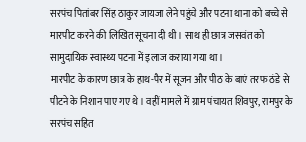सरपंच पितांबर सिंह ठाकुर जायजा लेने पहुंचे और पटना थाना को बच्चे से मारपीट करने की लिखित सूचना दी थी। साथ ही छात्र जसवंत को सामुदायिक स्वास्थ्य पटना में इलाज कराया गया था।
मारपीट के कारण छात्र के हाथ-पैर में सूजन और पीठ के बाएं तरफ ठंडे से पीटने के निशान पाए गए थे। वहीं मामले में ग्राम पंचायत शिवपुर, रामपुर के सरपंच सहित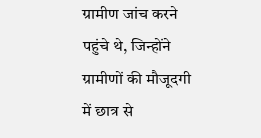ग्रामीण जांच करने पहुंचे थे, जिन्होंने ग्रामीणों की मौजूदगी में छात्र से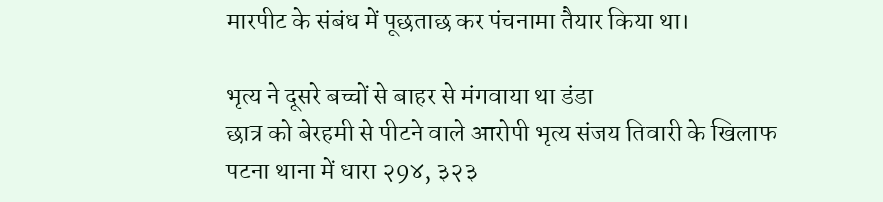मारपीट के संबंध में पूछताछ कर पंचनामा तैयार किया था।

भृत्य ने दूसरे बच्चों से बाहर से मंगवाया था डंडा
छात्र को बेरहमी से पीटने वाले आरोपी भृत्य संजय तिवारी के खिलाफ पटना थाना में धारा २9४, ३२३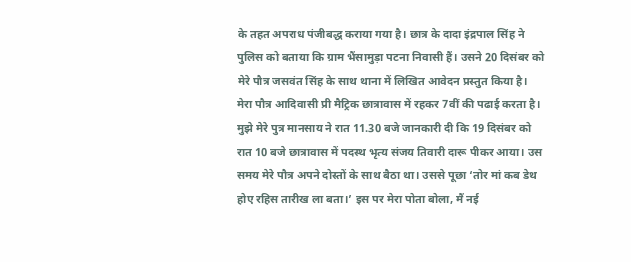के तहत अपराध पंजीबद्ध कराया गया है। छात्र के दादा इंद्रपाल सिंह ने पुलिस को बताया कि ग्राम भैंसामुड़ा पटना निवासी हैं। उसने 20 दिसंबर को मेरे पौत्र जसवंत सिंह के साथ थाना में लिखित आवेदन प्रस्तुत किया है।
मेरा पौत्र आदिवासी प्री मैट्रिक छात्रावास में रहकर 7वीं की पढाई करता है। मुझे मेरे पुत्र मानसाय ने रात 11.30 बजे जानकारी दी कि 19 दिसंबर को रात 10 बजे छात्रावास में पदस्थ भृत्य संजय तिवारी दारू पीकर आया। उस समय मेरे पौत्र अपने दोस्तों के साथ बैठा था। उससे पूछा ‘तोर मां कब डेथ होए रहिस तारीख ला बता।’ इस पर मेरा पोता बोला, मैं नई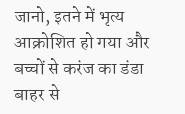जानो, इतने में भृत्य आक्रोशित हो गया और बच्चों से करंज का डंडा बाहर से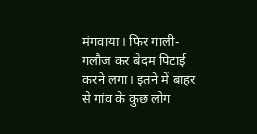मंगवाया। फिर गाली-गलौज कर बेदम पिटाई करने लगा। इतने में बाहर से गांव के कुछ लोग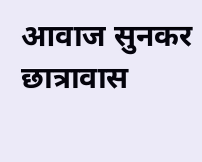आवाज सुनकर छात्रावास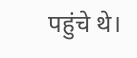पहुंचे थे।